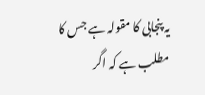یہ پنجابی کا مقولہ ہے جس کا مطلب ہے کہ اگر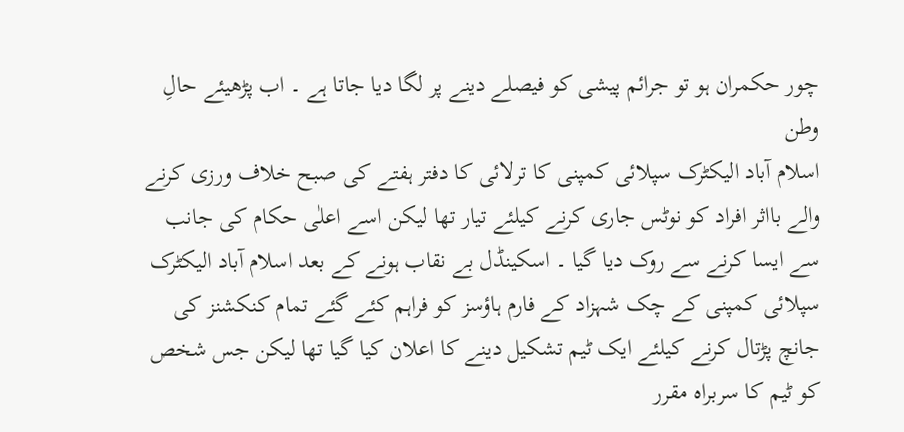چور حکمران ہو تو جرائم پیشی کو فیصلے دینے پر لگا دیا جاتا ہے ۔ اب پڑھیئے حالِ وطن
اسلام آباد الیکٹرک سپلائی کمپنی کا ترلائی کا دفتر ہفتے کی صبح خلاف ورزی کرنے والے بااثر افراد کو نوٹس جاری کرنے کیلئے تیار تھا لیکن اسے اعلٰی حکام کی جانب سے ایسا کرنے سے روک دیا گیا ۔ اسکینڈل بے نقاب ہونے کے بعد اسلام آباد الیکٹرک سپلائی کمپنی کے چک شہزاد کے فارم ہاؤسز کو فراہم کئے گئے تمام کنکشنز کی جانچ پڑتال کرنے کیلئے ایک ٹیم تشکیل دینے کا اعلان کیا گیا تھا لیکن جس شخص کو ٹیم کا سربراہ مقرر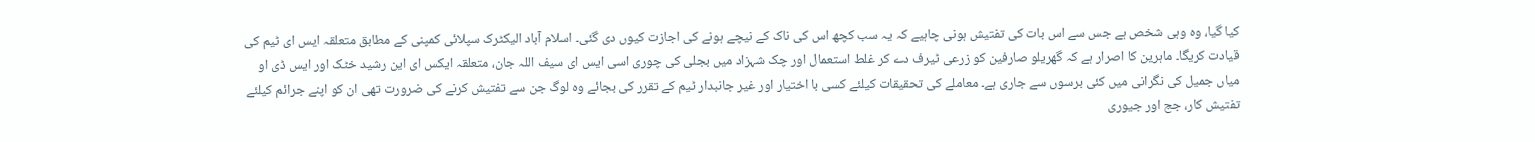کیا گیا، وہ وہی شخص ہے جس سے اس بات کی تفتیش ہونی چاہیے کہ یہ سب کچھ اس کی ناک کے نیچے ہونے کی اجازت کیوں دی گئی۔ اسلام آباد الیکٹرک سپلائی کمپنی کے مطابق متعلقہ ایس ای ٹیم کی قیادت کریگا۔ ماہرین کا اصرار ہے کہ گھریلو صارفین کو زرعی ٹیرف دے کر غلط استعمال اور چک شہزاد میں بجلی کی چوری اسی ایس ای سیف اللہ جان، متعلقہ ایکس ای این رشید خٹک اور ایس ڈی او میاں جمیل کی نگرانی میں کئی برسوں سے جاری ہے۔ معاملے کی تحقیقات کیلئے کسی با اختیار اور غیر جانبدار ٹیم کے تقرر کی بجائے وہ لوگ جن سے تفتیش کرنے کی ضرورت تھی ان کو اپنے جرائم کیلئے تفتیش کار، جج اور جیوری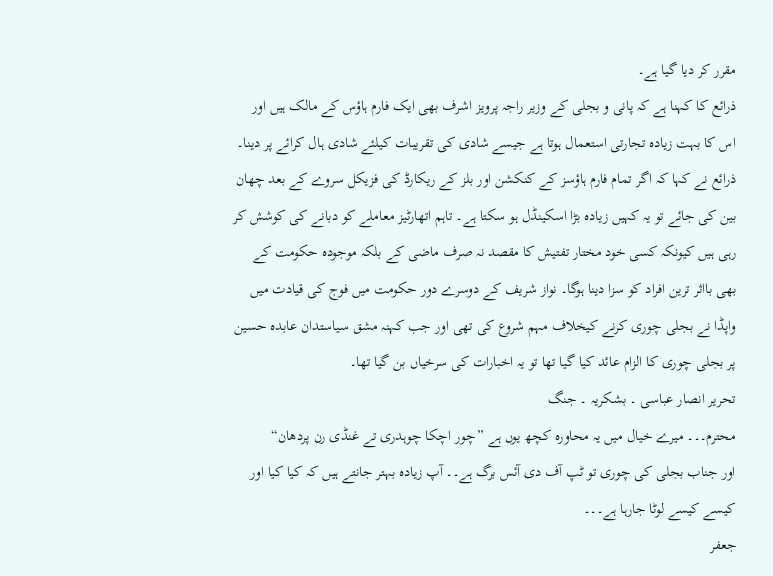مقرر کر دیا گیا ہے۔
ذرائع کا کہنا ہے کہ پانی و بجلی کے وزیر راجہ پرویز اشرف بھی ایک فارم ہاؤس کے مالک ہیں اور اس کا بہت زیادہ تجارتی استعمال ہوتا ہے جیسے شادی کی تقریبات کیلئے شادی ہال کرائے پر دینا۔ ذرائع نے کہا کہ اگر تمام فارم ہاؤسز کے کنکشن اور بلز کے ریکارڈ کی فزیکل سروے کے بعد چھان بین کی جائے تو یہ کہیں زیادہ بڑا اسکینڈل ہو سکتا ہے۔ تاہم اتھارٹیز معاملے کو دبانے کی کوشش کر رہی ہیں کیونکہ کسی خود مختار تفتیش کا مقصد نہ صرف ماضی کے بلکہ موجودہ حکومت کے بھی بااثر ترین افراد کو سزا دینا ہوگا۔ نواز شریف کے دوسرے دور حکومت میں فوج کی قیادت میں واپڈا نے بجلی چوری کرنے کیخلاف مہم شروع کی تھی اور جب کہنہ مشق سیاستدان عابدہ حسین پر بجلی چوری کا الزام عائد کیا گیا تھا تو یہ اخبارات کی سرخیاں بن گیا تھا۔
تحریر انصار عباسی ۔ بشکریہ ۔ جنگ
محترم۔۔۔ میرے خیال میں یہ محاورہ کچھ یوں ہے ”چور اچکا چوہدری تے غنڈی رن پردھان“
اور جناب بجلی کی چوری تو ٹپ آف دی آئس برگ ہے۔۔ آپ زیادہ بہتر جانتے ہیں کہ کیا کیا اور کیسے کیسے لوٹا جارہا ہے۔۔۔
جعفر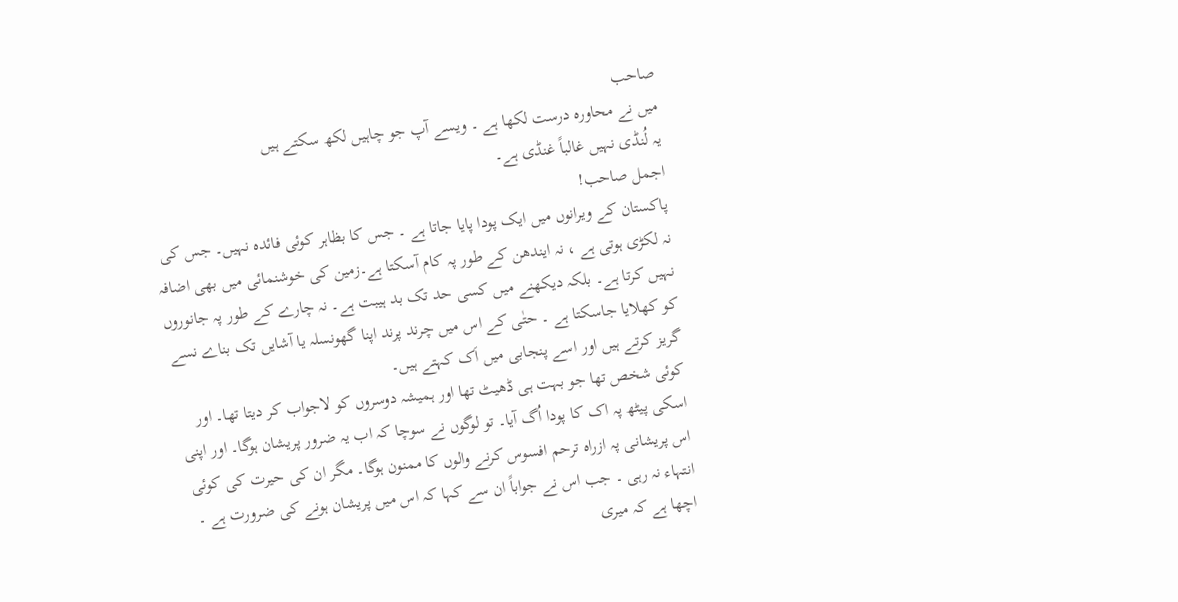صاحب
میں نے محاورہ درست لکھا ہے ۔ ویسے آپ جو چاہیں لکھ سکتے ہیں
یہ لُنڈی نہیں غالباً غنڈی ہے۔
اجمل صاحب!
پاکستان کے ویرانوں میں ایک پودا پایا جاتا ہے ۔ جس کا بظاہر کوئی فائدہ نہیں۔ جس کی نہ لکڑی ہوتی ہے ، نہ ایندھن کے طور پہ کام آسکتا ہے۔زمین کی خوشنمائی میں بھی اضافہ نہیں کرتا ہے۔ بلکہ دیکھنے میں کسی حد تک بد ہیبت ہے۔ نہ چارے کے طور پہ جانوروں کو کھلایا جاسکتا ہے ۔ حتٰی کے اس میں چرند پرند اپنا گھونسلہ یا آشایں تک بناے نسے گریز کرتے ہیں اور اسے پنجابی میں اَک کہتے ہیں۔
کوئی شخص تھا جو بہت ہی ڈھیٹ تھا اور ہمیشہ دوسروں کو لاجواب کر دیتا تھا۔ اور اسکی پیٹھ پہ اک کا پودا اُگ آیا۔ تو لوگوں نے سوچا کہ اب یہ ضرور پریشان ہوگا۔ اور اپنی اس پریشانی پہ ازراہ ترحم افسوس کرنے والوں کا ممنون ہوگا۔ مگر ان کی حیرت کی کوئی انتہاء نہ رہی ۔ جب اس نے جواباً ان سے کہا کہ اس میں پریشان ہونے کی ضرورت ہے ۔ اچھا ہے کہ میری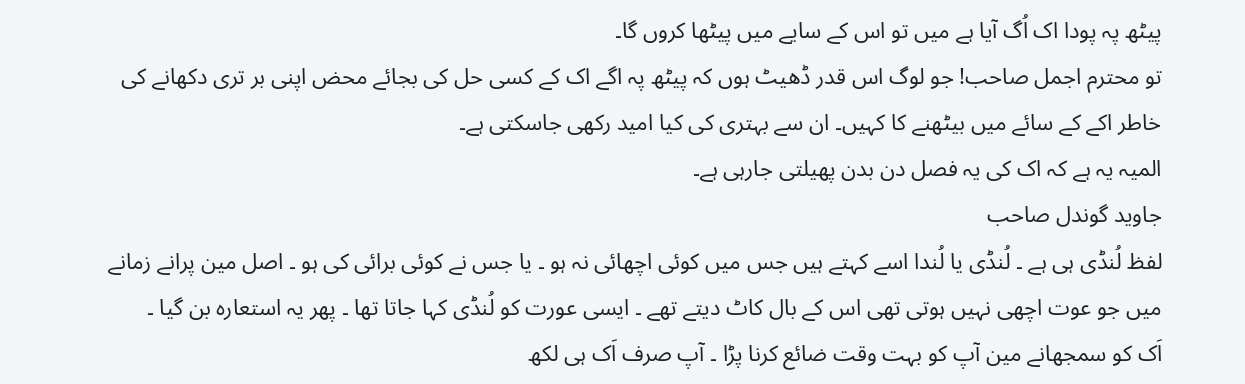پیٹھ پہ پودا اک اُگ آیا ہے میں تو اس کے سایے میں پیٹھا کروں گا۔
تو محترم اجمل صاحب! جو لوگ اس قدر ڈھیٹ ہوں کہ پیٹھ پہ اگے اک کے کسی حل کی بجائے محض اپنی بر تری دکھانے کی خاطر اکے کے سائے میں بیٹھنے کا کہیں۔ ان سے بہتری کی کیا امید رکھی جاسکتی ہے۔
المیہ یہ ہے کہ اک کی یہ فصل دن بدن پھیلتی جارہی ہے۔
جاوید گوندل صاحب
لفظ لُنڈی ہی ہے ۔ لُنڈی یا لُندا اسے کہتے ہیں جس میں کوئی اچھائی نہ ہو ۔ یا جس نے کوئی برائی کی ہو ۔ اصل مین پرانے زمانے میں جو عوت اچھی نہیں ہوتی تھی اس کے بال کاٹ دیتے تھے ۔ ایسی عورت کو لُنڈی کہا جاتا تھا ۔ پھر یہ استعارہ بن گیا ۔
اَک کو سمجھانے مین آپ کو بہت وقت ضائع کرنا پڑا ۔ آپ صرف اَک ہی لکھ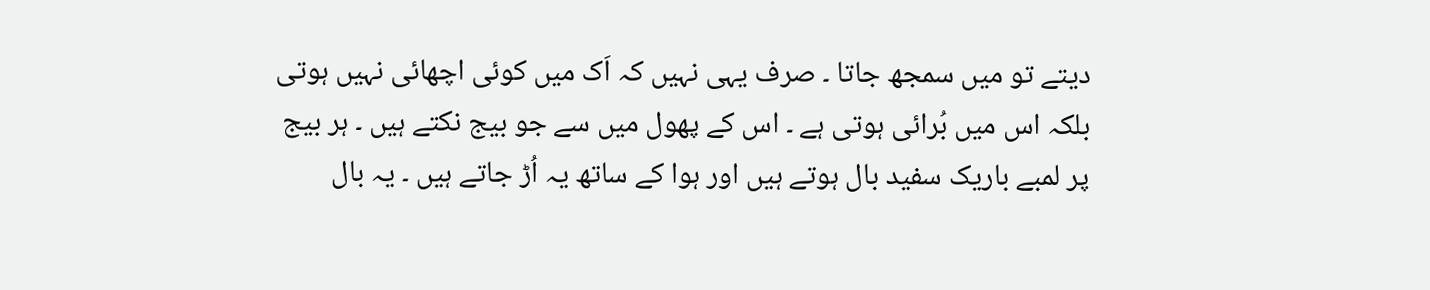دیتے تو میں سمجھ جاتا ۔ صرف یہی نہیں کہ اَک میں کوئی اچھائی نہیں ہوتی بلکہ اس میں بُرائی ہوتی ہے ۔ اس کے پھول میں سے جو بیج نکتے ہیں ۔ ہر بیج پر لمبے باریک سفید بال ہوتے ہیں اور ہوا کے ساتھ یہ اُڑ جاتے ہیں ۔ یہ بال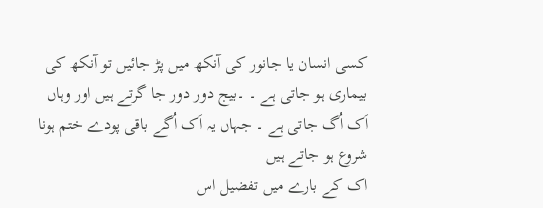کسی انسان یا جانور کی آنکھ میں پڑ جائیں تو آنکھ کی بیماری ہو جاتی ہے ۔ ۔بیج دور دور جا گرتے ہیں اور وہاں اَک اُگ جاتی ہے ۔ جہاں یہ اَک اُگے باقی پودے ختم ہونا شروع ہو جاتے ہیں
اک کے بارے میں تفضیل اس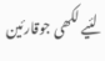لئیے لکھی جوقارئین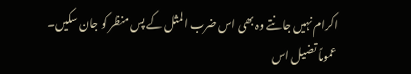اکرام نہیں جانتے وہ بھی اس ضرب المثل کے پس منظر کو جان سکیں۔
عموماً تضیل اس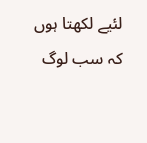لئیے لکھتا ہوں کہ سب لوگ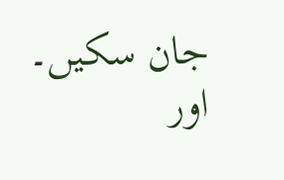جان سکیں۔ اور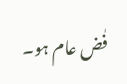فٰض عام ہو۔